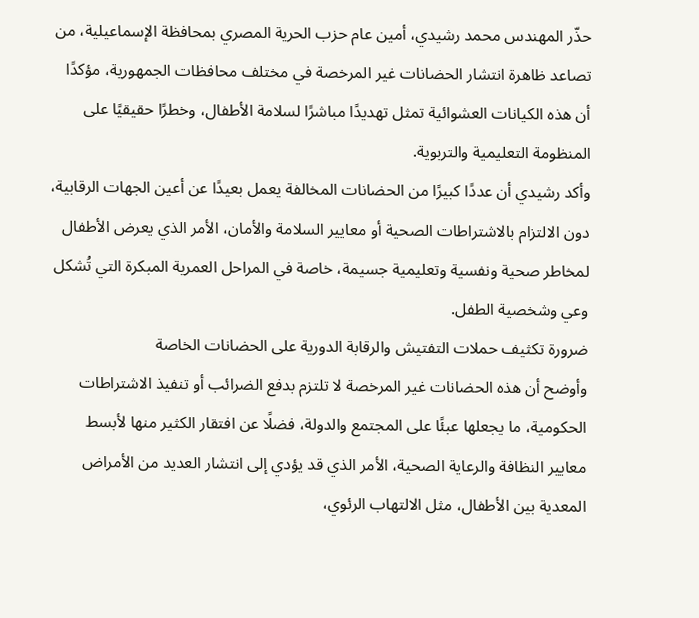حذّر المهندس محمد رشيدي، أمين عام حزب الحرية المصري بمحافظة الإسماعيلية، من تصاعد ظاهرة انتشار الحضانات غير المرخصة في مختلف محافظات الجمهورية، مؤكدًا أن هذه الكيانات العشوائية تمثل تهديدًا مباشرًا لسلامة الأطفال، وخطرًا حقيقيًا على المنظومة التعليمية والتربوية.
وأكد رشيدي أن عددًا كبيرًا من الحضانات المخالفة يعمل بعيدًا عن أعين الجهات الرقابية، دون الالتزام بالاشتراطات الصحية أو معايير السلامة والأمان، الأمر الذي يعرض الأطفال لمخاطر صحية ونفسية وتعليمية جسيمة، خاصة في المراحل العمرية المبكرة التي تُشكل وعي وشخصية الطفل.
ضرورة تكثيف حملات التفتيش والرقابة الدورية على الحضانات الخاصة
وأوضح أن هذه الحضانات غير المرخصة لا تلتزم بدفع الضرائب أو تنفيذ الاشتراطات الحكومية، ما يجعلها عبئًا على المجتمع والدولة، فضلًا عن افتقار الكثير منها لأبسط معايير النظافة والرعاية الصحية، الأمر الذي قد يؤدي إلى انتشار العديد من الأمراض المعدية بين الأطفال، مثل الالتهاب الرئوي،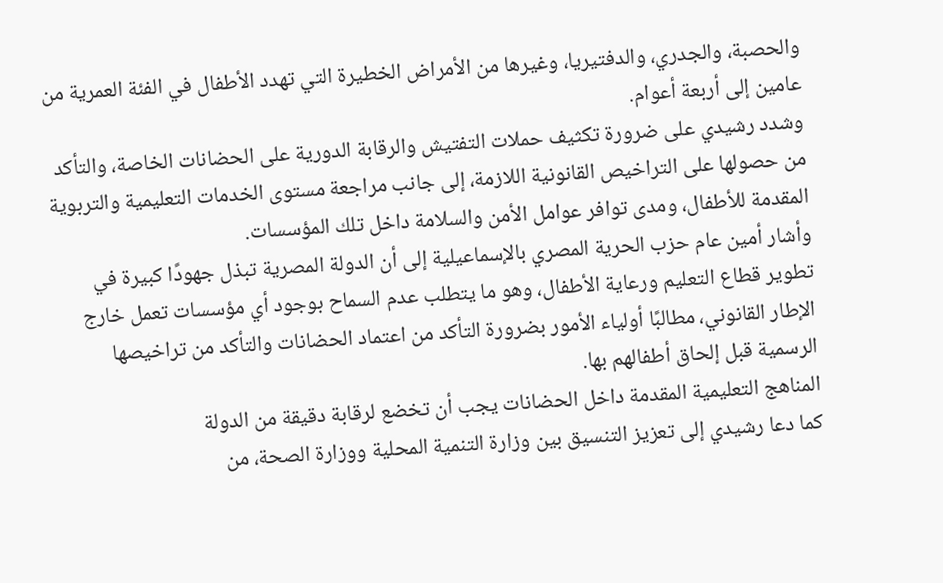والحصبة، والجدري، والدفتيريا، وغيرها من الأمراض الخطيرة التي تهدد الأطفال في الفئة العمرية من عامين إلى أربعة أعوام.
وشدد رشيدي على ضرورة تكثيف حملات التفتيش والرقابة الدورية على الحضانات الخاصة، والتأكد من حصولها على التراخيص القانونية اللازمة، إلى جانب مراجعة مستوى الخدمات التعليمية والتربوية المقدمة للأطفال، ومدى توافر عوامل الأمن والسلامة داخل تلك المؤسسات.
وأشار أمين عام حزب الحرية المصري بالإسماعيلية إلى أن الدولة المصرية تبذل جهودًا كبيرة في تطوير قطاع التعليم ورعاية الأطفال، وهو ما يتطلب عدم السماح بوجود أي مؤسسات تعمل خارج الإطار القانوني، مطالبًا أولياء الأمور بضرورة التأكد من اعتماد الحضانات والتأكد من تراخيصها الرسمية قبل إلحاق أطفالهم بها.
المناهج التعليمية المقدمة داخل الحضانات يجب أن تخضع لرقابة دقيقة من الدولة
كما دعا رشيدي إلى تعزيز التنسيق بين وزارة التنمية المحلية ووزارة الصحة، من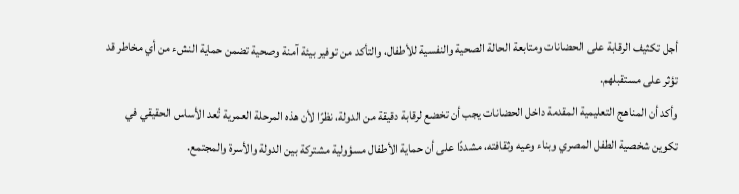أجل تكثيف الرقابة على الحضانات ومتابعة الحالة الصحية والنفسية للأطفال، والتأكد من توفير بيئة آمنة وصحية تضمن حماية النشء من أي مخاطر قد تؤثر على مستقبلهم.
وأكد أن المناهج التعليمية المقدمة داخل الحضانات يجب أن تخضع لرقابة دقيقة من الدولة، نظرًا لأن هذه المرحلة العمرية تُعد الأساس الحقيقي في تكوين شخصية الطفل المصري وبناء وعيه وثقافته، مشددًا على أن حماية الأطفال مسؤولية مشتركة بين الدولة والأسرة والمجتمع.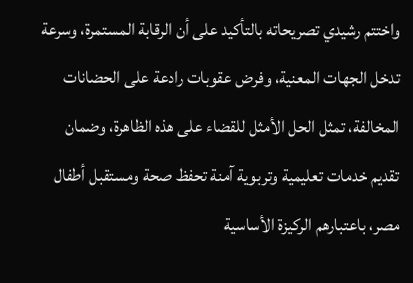واختتم رشيدي تصريحاته بالتأكيد على أن الرقابة المستمرة، وسرعة تدخل الجهات المعنية، وفرض عقوبات رادعة على الحضانات المخالفة، تمثل الحل الأمثل للقضاء على هذه الظاهرة، وضمان تقديم خدمات تعليمية وتربوية آمنة تحفظ صحة ومستقبل أطفال مصر، باعتبارهم الركيزة الأساسية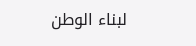لبناء الوطن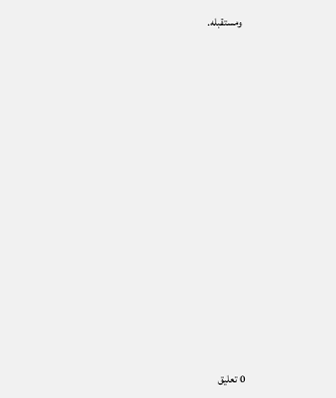ومستقبله.














0 تعليق